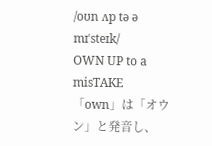/oʊn ʌp tə ə mɪˈsteɪk/
OWN UP to a misTAKE
「own」は「オウン」と発音し、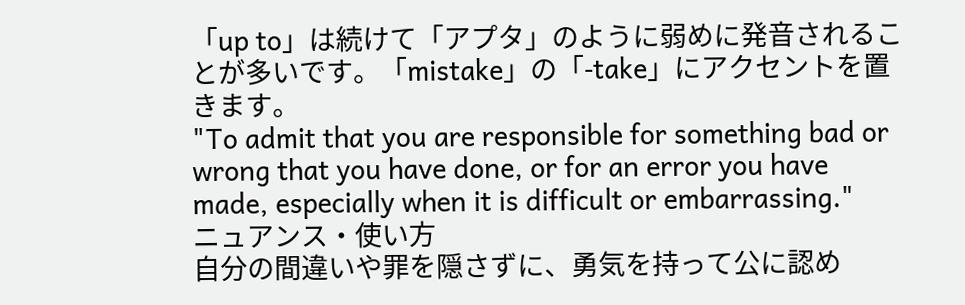「up to」は続けて「アプタ」のように弱めに発音されることが多いです。「mistake」の「-take」にアクセントを置きます。
"To admit that you are responsible for something bad or wrong that you have done, or for an error you have made, especially when it is difficult or embarrassing."
ニュアンス・使い方
自分の間違いや罪を隠さずに、勇気を持って公に認め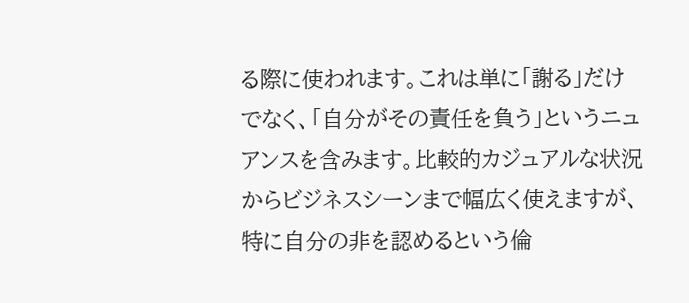る際に使われます。これは単に「謝る」だけでなく、「自分がその責任を負う」というニュアンスを含みます。比較的カジュアルな状況からビジネスシーンまで幅広く使えますが、特に自分の非を認めるという倫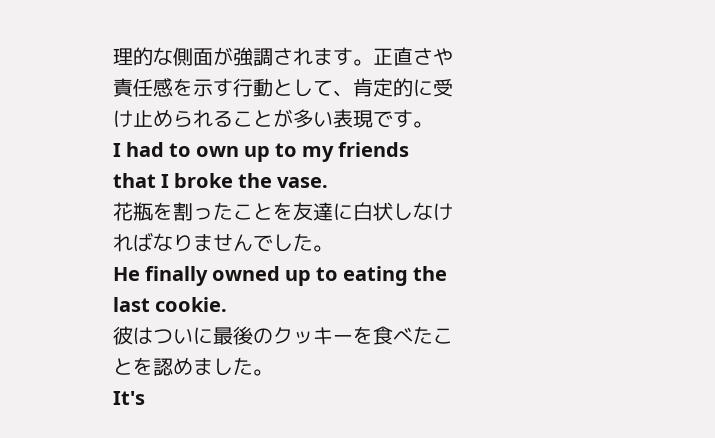理的な側面が強調されます。正直さや責任感を示す行動として、肯定的に受け止められることが多い表現です。
I had to own up to my friends that I broke the vase.
花瓶を割ったことを友達に白状しなければなりませんでした。
He finally owned up to eating the last cookie.
彼はついに最後のクッキーを食べたことを認めました。
It's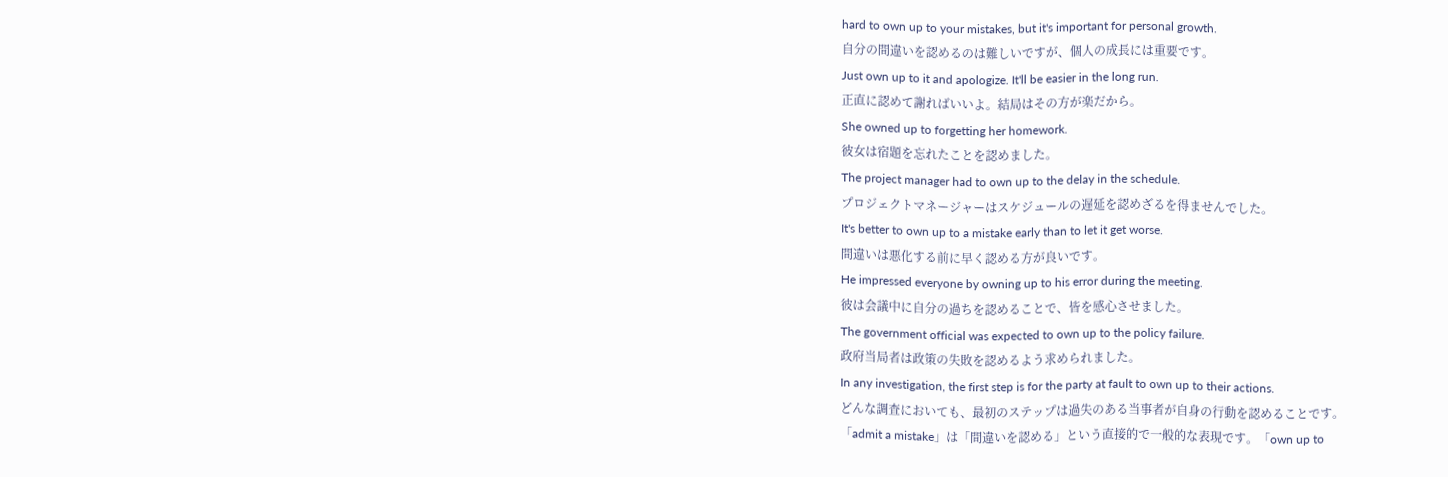hard to own up to your mistakes, but it's important for personal growth.
自分の間違いを認めるのは難しいですが、個人の成長には重要です。
Just own up to it and apologize. It'll be easier in the long run.
正直に認めて謝ればいいよ。結局はその方が楽だから。
She owned up to forgetting her homework.
彼女は宿題を忘れたことを認めました。
The project manager had to own up to the delay in the schedule.
プロジェクトマネージャーはスケジュールの遅延を認めざるを得ませんでした。
It's better to own up to a mistake early than to let it get worse.
間違いは悪化する前に早く認める方が良いです。
He impressed everyone by owning up to his error during the meeting.
彼は会議中に自分の過ちを認めることで、皆を感心させました。
The government official was expected to own up to the policy failure.
政府当局者は政策の失敗を認めるよう求められました。
In any investigation, the first step is for the party at fault to own up to their actions.
どんな調査においても、最初のステップは過失のある当事者が自身の行動を認めることです。
「admit a mistake」は「間違いを認める」という直接的で一般的な表現です。「own up to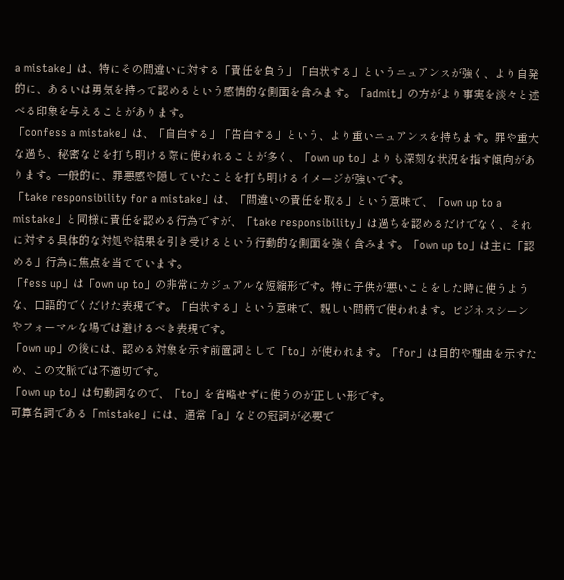a mistake」は、特にその間違いに対する「責任を負う」「白状する」というニュアンスが強く、より自発的に、あるいは勇気を持って認めるという感情的な側面を含みます。「admit」の方がより事実を淡々と述べる印象を与えることがあります。
「confess a mistake」は、「自白する」「告白する」という、より重いニュアンスを持ちます。罪や重大な過ち、秘密などを打ち明ける際に使われることが多く、「own up to」よりも深刻な状況を指す傾向があります。一般的に、罪悪感や隠していたことを打ち明けるイメージが強いです。
「take responsibility for a mistake」は、「間違いの責任を取る」という意味で、「own up to a mistake」と同様に責任を認める行為ですが、「take responsibility」は過ちを認めるだけでなく、それに対する具体的な対処や結果を引き受けるという行動的な側面を強く含みます。「own up to」は主に「認める」行為に焦点を当てています。
「fess up」は「own up to」の非常にカジュアルな短縮形です。特に子供が悪いことをした時に使うような、口語的でくだけた表現です。「白状する」という意味で、親しい間柄で使われます。ビジネスシーンやフォーマルな場では避けるべき表現です。
「own up」の後には、認める対象を示す前置詞として「to」が使われます。「for」は目的や理由を示すため、この文脈では不適切です。
「own up to」は句動詞なので、「to」を省略せずに使うのが正しい形です。
可算名詞である「mistake」には、通常「a」などの冠詞が必要で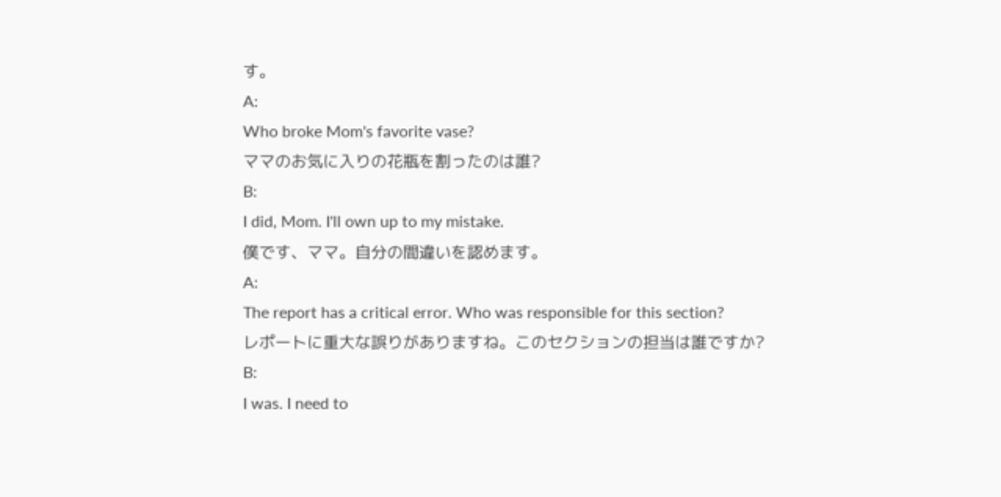す。
A:
Who broke Mom's favorite vase?
ママのお気に入りの花瓶を割ったのは誰?
B:
I did, Mom. I'll own up to my mistake.
僕です、ママ。自分の間違いを認めます。
A:
The report has a critical error. Who was responsible for this section?
レポートに重大な誤りがありますね。このセクションの担当は誰ですか?
B:
I was. I need to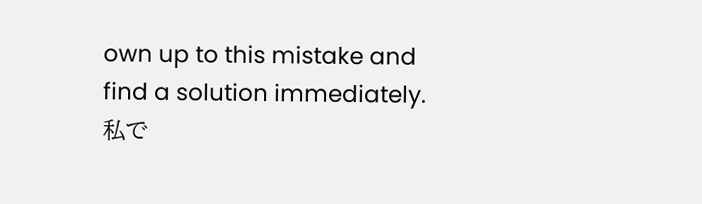own up to this mistake and find a solution immediately.
私で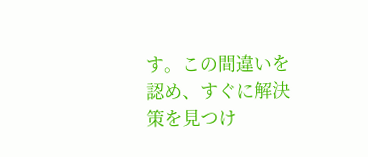す。この間違いを認め、すぐに解決策を見つけ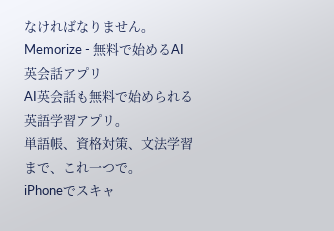なければなりません。
Memorize - 無料で始めるAI英会話アプリ
AI英会話も無料で始められる英語学習アプリ。
単語帳、資格対策、文法学習まで、これ一つで。
iPhoneでスキャ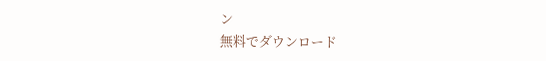ン
無料でダウンロード